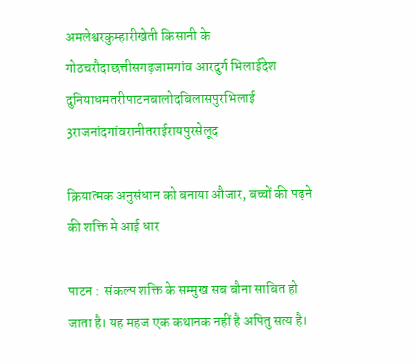अमलेश्वरकुम्हारीखेती किसानी के गोठचरौदाछत्तीसगढ़जामगांव आरदुर्ग भिलाईदेश दुनियाधमतरीपाटनबालोदबिलासपुरभिलाई 3राजनांदगांवरानीतराईरायपुरसेलूद

क्रियात्मक अनुसंधान को बनाया औजार, बच्चों की पढ़ने की शक्ति मे आई धार

पाटन :  संकल्प शक्ति के सम्मुख सब बौना साबित हो जाता है। यह महज एक कथानक नहीं है अपितु सत्य है।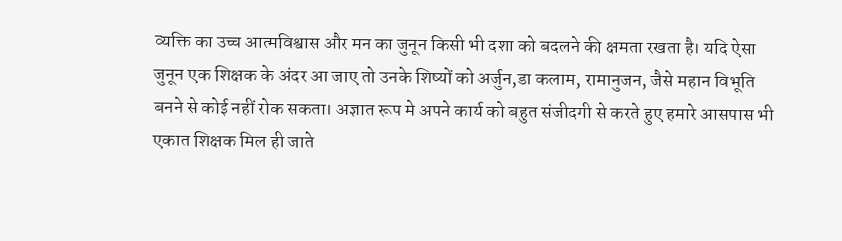व्यक्ति का उच्च आत्मविश्वास और मन का जुनून किसी भी दशा को बदलने की क्षमता रखता है। यदि ऐसा जुनून एक शिक्षक के अंदर आ जाए तो उनके शिष्यों को अर्जुन,डा कलाम, रामानुजन, जैसे महान विभूति बनने से कोई नहीं रोक सकता। अज्ञात रूप मे अपने कार्य को बहुत संजीदगी से करते हुए हमारे आसपास भी एकात शिक्षक मिल ही जाते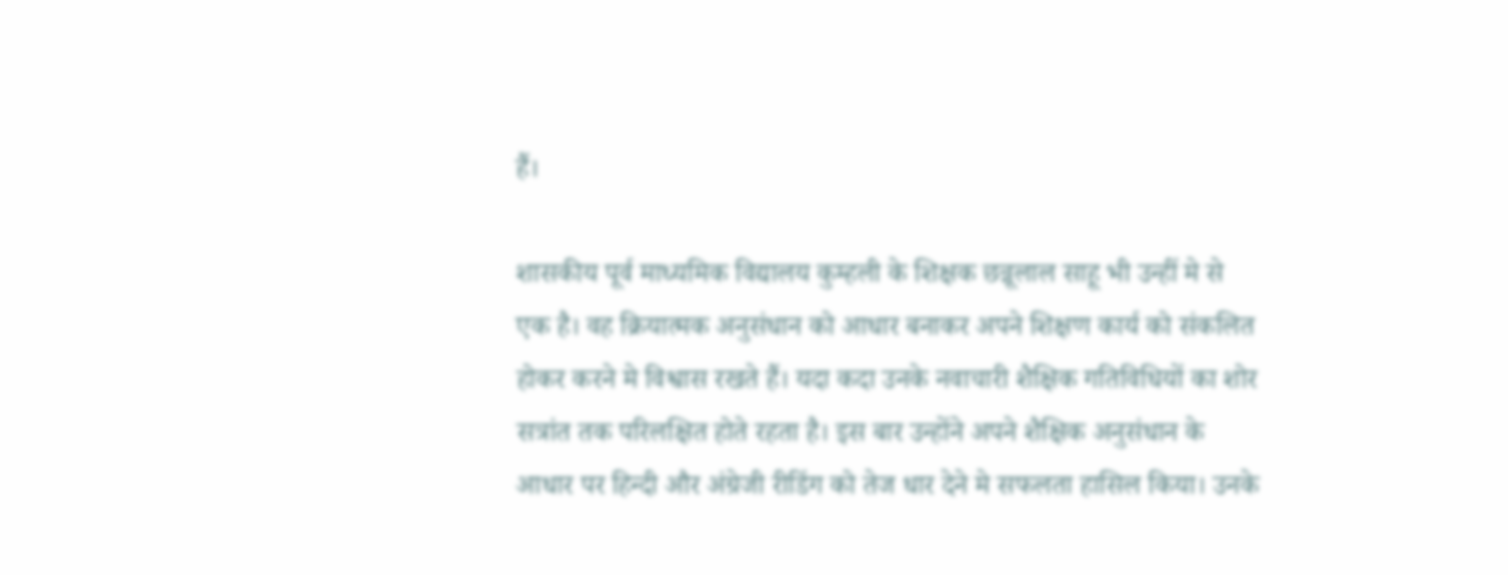हैं।

शासकीय पूर्व माध्यमिक विद्यालय कुम्हली के शिक्षक छन्नूलाल साहू भी उन्हीं मे से एक है। वह क्रियात्मक अनुसंधान को आधार बनाकर अपने शिक्षण कार्य को संकलित होकर करने मे विश्वास रखते हैं। यदा कदा उनके नवाचारी शैक्षिक गतिविधियों का शोर सत्रांत तक परिलक्षित होते रहता है। इस बार उन्होंने अपने शैक्षिक अनुसंधान के आधार पर हिन्दी और अंग्रेजी रीडिंग को तेज धार देने मे सफलता हासिल किया। उनके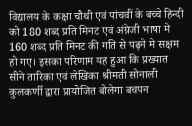विद्यालय के कक्षा चौथी एवं पांचवीं के बच्चे हिन्दी को 180 शब्द प्रति मिनट एवं अंग्रेजी भाषा मे 160 शब्द प्रति मिनट की गति से पढ़ने मे सक्षम हो गए। इसका परिणाम यह हुआ कि प्रख्यात सीने तारिका एवं लेखिका श्रीमती सोनाली कुलकर्णी द्वारा प्रायोजित बोलेगा बचपन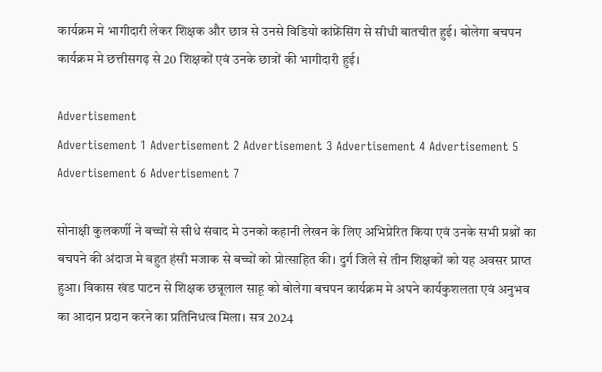कार्यक्रम मे भागीदारी लेकर शिक्षक और छात्र से उनसे विडियो कांफ्रेंसिंग से सीधी बातचीत हुई। बोलेगा बचपन कार्यक्रम मे छत्तीसगढ़ से 20 शिक्षकों एवं उनके छात्रों की भागीदारी हुई।

Advertisement
Advertisement 1 Advertisement 2 Advertisement 3 Advertisement 4 Advertisement 5 Advertisement 6 Advertisement 7

सोनाक्षी कुलकर्णी ने बच्चों से सीधे संवाद मे उनको कहानी लेखन के लिए अभिप्रेरित किया एवं उनके सभी प्रश्नों का बचपने की अंदाज मे बहुत हंसी मजाक से बच्चों को प्रोत्साहित की। दुर्ग जिले से तीन शिक्षकों को यह अवसर प्राप्त हुआ। विकास खंड पाटन से शिक्षक छन्नूलाल साहू को बोलेगा बचपन कार्यक्रम मे अपने कार्यकुशलता एवं अनुभव का आदान प्रदान करने का प्रतिनिधत्व मिला। सत्र 2024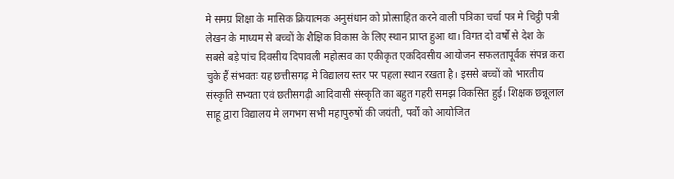मे समग्र शिक्षा के मासिक क्रियात्मक अनुसंधान को प्रोत्साहित करने वाली पत्रिका चर्चा पत्र मे चिट्ठी पत्री लेखन के माध्यम से बच्चों के शैक्षिक विकास के लिए स्थान प्राप्त हुआ था। विगत दो वर्षों से देश के सबसे बड़े पांच दिवसीय दिपावली महोत्सव का एकीकृत एकदिवसीय आयोजन सफलतापूर्वक संपन्न करा चुके हैं संभवतः यह छत्तीसगढ़ मे विद्यालय स्तर पर पहला स्थान रखता है। इससे बच्चों को भारतीय संस्कृति सभ्यता एवं छतीसगढ़ी आदिवासी संस्कृति का बहुत गहरी समझ विकसित हुई। शिक्षक छन्नूलाल साहू द्वारा विद्यालय मे लगभग सभी महापुरुषों की जयंती, पर्वों को आयोजित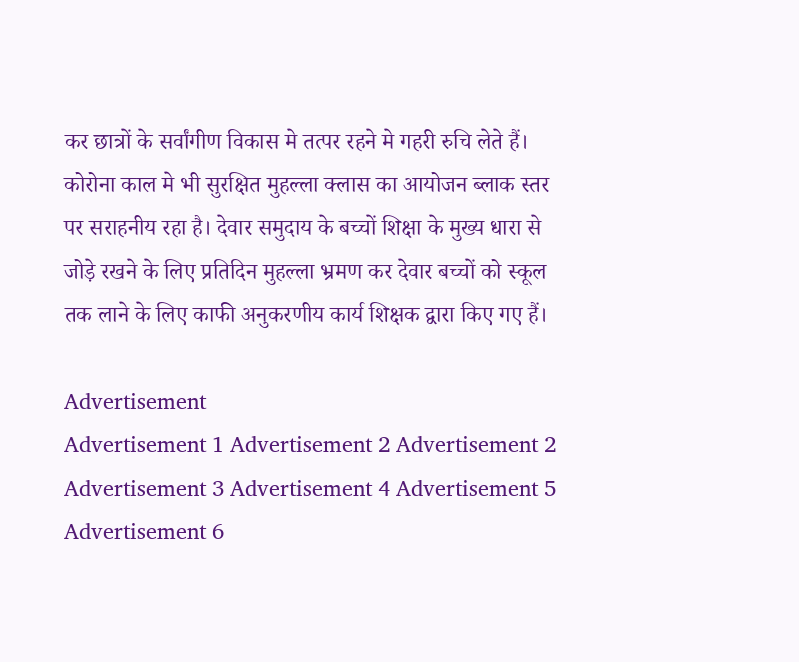कर छात्रों के सर्वांगीण विकास मे तत्पर रहने मे गहरी रुचि लेते हैं। कोरोना काल मे भी सुरक्षित मुहल्ला क्लास का आयोजन ब्लाक स्तर पर सराहनीय रहा है। देवार समुदाय के बच्चों शिक्षा के मुख्य धारा से जोड़े रखने के लिए प्रतिदिन मुहल्ला भ्रमण कर देवार बच्चों को स्कूल तक लाने के लिए काफी अनुकरणीय कार्य शिक्षक द्वारा किए गए हैं।

Advertisement
Advertisement 1 Advertisement 2 Advertisement 2 Advertisement 3 Advertisement 4 Advertisement 5 Advertisement 6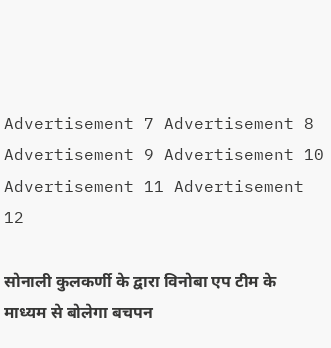Advertisement 7 Advertisement 8 Advertisement 9 Advertisement 10 Advertisement 11 Advertisement 12

सोनाली कुलकर्णी के द्वारा विनोबा एप टीम के माध्यम से बोलेगा बचपन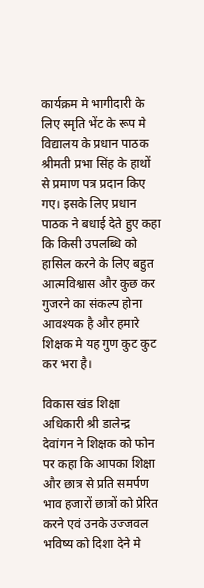कार्यक्रम मे भागीदारी के लिए स्मृति भेंट के रूप मे विद्यालय के प्रधान पाठक श्रीमती प्रभा सिंह के हाथों से प्रमाण पत्र प्रदान किए गए। इसके लिए प्रधान पाठक ने बधाई देते हुए कहा कि किसी उपलब्धि को हासिल करने के लिए बहुत आत्मविश्वास और कुछ कर गुजरने का संकल्प होना आवश्यक है और हमारे शिक्षक मे यह गुण कुट कुट कर भरा है।

विकास खंड शिक्षा अधिकारी श्री डालेन्द्र देवांगन ने शिक्षक को फोन पर कहा कि आपका शिक्षा और छात्र से प्रति समर्पण भाव हजारों छात्रों को प्रेरित करने एवं उनके उज्जवल भविष्य को दिशा देने मे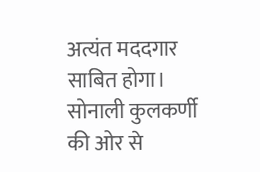अत्यंत मददगार साबित होगा। सोनाली कुलकर्णी की ओर से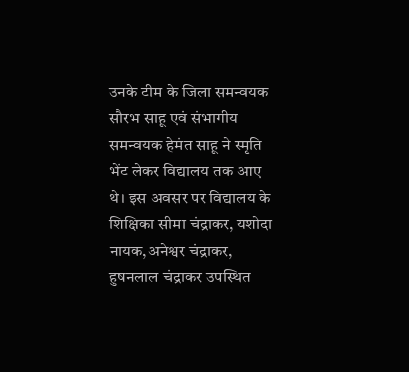उनके टीम के जिला समन्वयक सौरभ साहू एवं संभागीय समन्वयक हेमंत साहू ने स्मृति भेंट लेकर विद्यालय तक आए थे। इस अवसर पर विद्यालय के शिक्षिका सीमा चंद्राकर, यशोदा नायक,अनेश्वर चंद्राकर, हुषनलाल चंद्राकर उपस्थित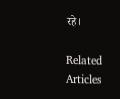रहे।

Related Articles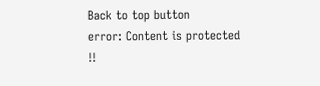Back to top button
error: Content is protected !!